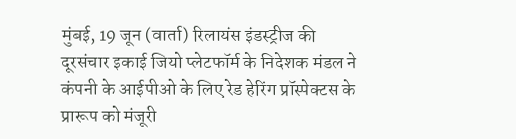मुंबई, 19 जून (वार्ता) रिलायंस इंडस्ट्रीज की दूरसंचार इकाई जियो प्लेटफॉर्म के निदेशक मंडल ने कंपनी के आईपीओ के लिए रेड हेरिंग प्रॉस्पेक्टस के प्रारूप को मंजूरी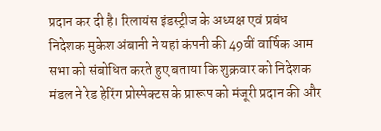प्रदान कर दी है। रिलायंस इंडस्ट्रीज के अध्यक्ष एवं प्रबंध निदेशक मुकेश अंबानी ने यहां कंपनी की 49वीं वार्षिक आम सभा को संबोधित करते हुए बताया कि शुक्रवार को निदेशक मंडल ने रेड हेरिंग प्रोस्पेक्टस के प्रारूप को मंजूरी प्रदान की और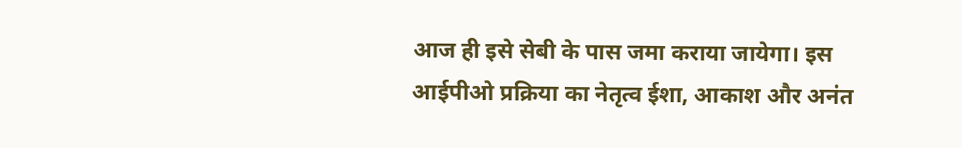आज ही इसे सेबी के पास जमा कराया जायेगा। इस आईपीओ प्रक्रिया का नेतृत्व ईशा, आकाश और अनंत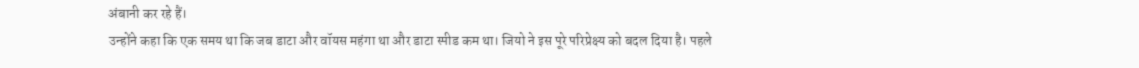अंबानी कर रहे हैं।
उन्होंने कहा कि एक समय था कि जब डाटा और वॉयस महंगा था और डाटा स्पीड कम था। जियो ने इस पूरे परिप्रेक्ष्य को बदल दिया है। पहले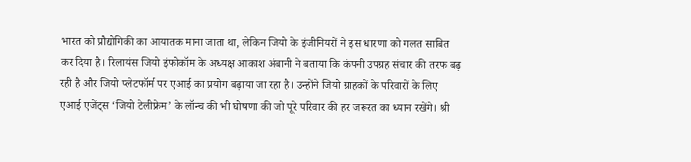भारत को प्रौद्योगिकी का आयातक माना जाता था, लेकिन जियो के इंजीनियरों ने इस धारणा को गलत साबित कर दिया है। रिलायंस जियो इंफोकॉम के अध्यक्ष आकाश अंबानी ने बताया कि कंपनी उपग्रह संचार की तरफ बढ़ रही है और जियो प्लेटफॉर्म पर एआई का प्रयोग बढ़ाया जा रहा है। उन्होंने जियो ग्राहकों के परिवारों के लिए एआई एजेंट्स ‘जियो टेलीफ्रेम’ के लॉन्च की भी घोषणा की जो पूरे परिवार की हर जरूरत का ध्यान रखेंगे। श्री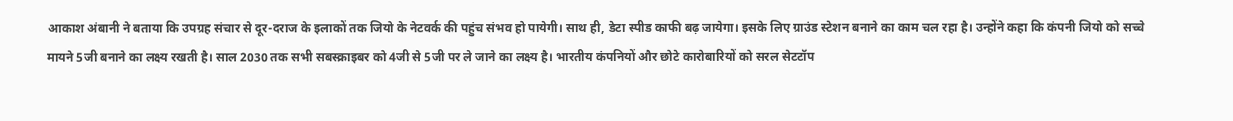आकाश अंबानी ने बताया कि उपग्रह संचार से दूर-दराज के इलाकों तक जियो के नेटवर्क की पहुंच संभव हो पायेगी। साथ ही, डेटा स्पीड काफी बढ़ जायेगा। इसके लिए ग्राउंड स्टेशन बनाने का काम चल रहा है। उन्होंने कहा कि कंपनी जियो को सच्चे मायने 5जी बनाने का लक्ष्य रखती है। साल 2030 तक सभी सबस्क्राइबर को 4जी से 5जी पर ले जाने का लक्ष्य है। भारतीय कंपनियों और छोटे कारोबारियों को सरल सेटटॉप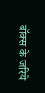बॉक्स के जरिये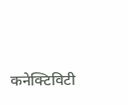कनेक्टिविटी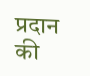प्रदान की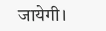जायेगी।